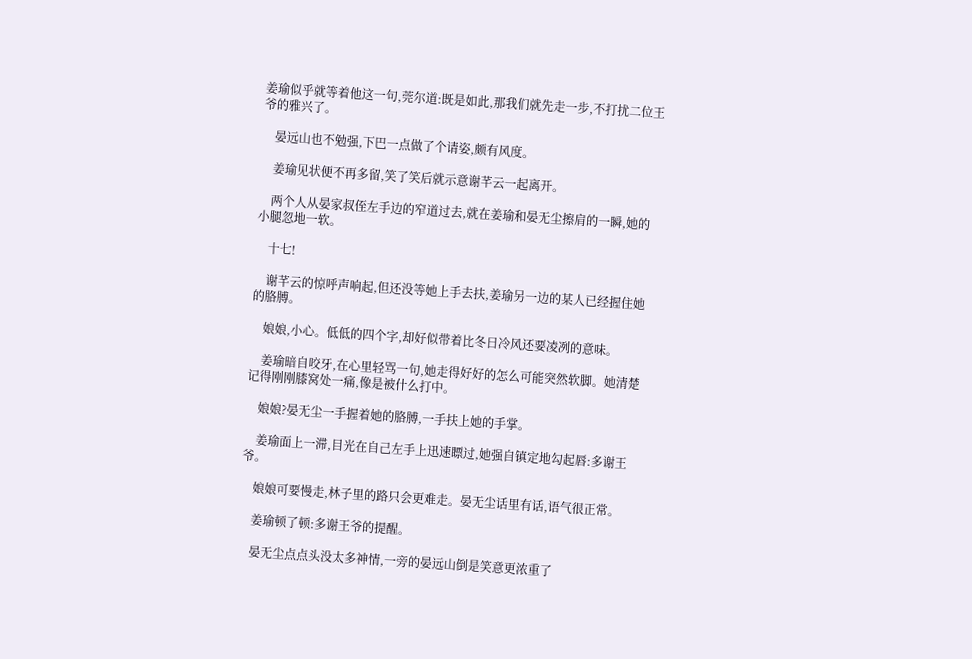姜瑜似乎就等着他这一句,莞尔道:既是如此,那我们就先走一步,不打扰二位王爷的雅兴了。

    晏远山也不勉强,下巴一点做了个请姿,颇有风度。

    姜瑜见状便不再多留,笑了笑后就示意谢芊云一起离开。

    两个人从晏家叔侄左手边的窄道过去,就在姜瑜和晏无尘擦肩的一瞬,她的小腿忽地一软。

    十七!

    谢芊云的惊呼声响起,但还没等她上手去扶,姜瑜另一边的某人已经握住她的胳膊。

    娘娘,小心。低低的四个字,却好似带着比冬日冷风还要凌冽的意味。

    姜瑜暗自咬牙,在心里轻骂一句,她走得好好的怎么可能突然软脚。她清楚记得刚刚膝窝处一痛,像是被什么打中。

    娘娘?晏无尘一手握着她的胳膊,一手扶上她的手掌。

    姜瑜面上一滞,目光在自己左手上迅速瞟过,她强自镇定地勾起唇:多谢王爷。

    娘娘可要慢走,林子里的路只会更难走。晏无尘话里有话,语气很正常。

    姜瑜顿了顿:多谢王爷的提醒。

    晏无尘点点头没太多神情,一旁的晏远山倒是笑意更浓重了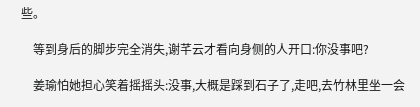些。

    等到身后的脚步完全消失,谢芊云才看向身侧的人开口:你没事吧?

    姜瑜怕她担心笑着摇摇头:没事,大概是踩到石子了,走吧,去竹林里坐一会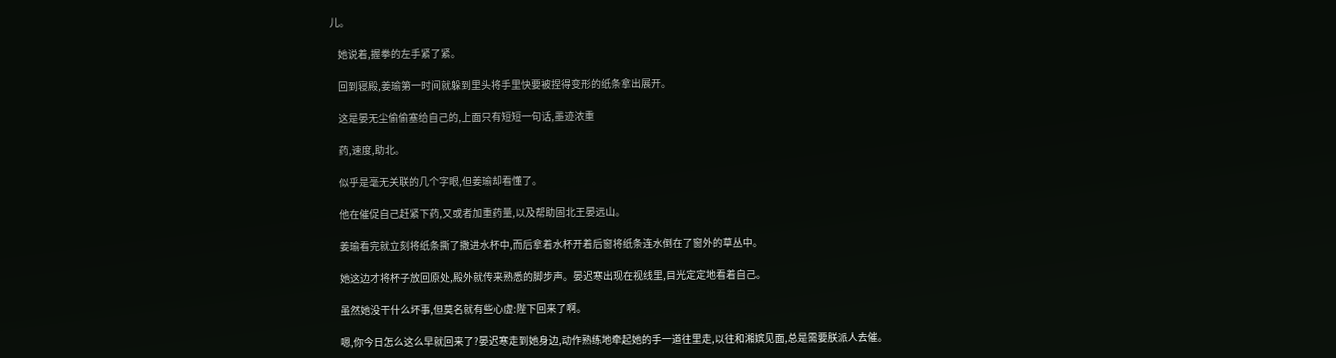儿。

    她说着,握拳的左手紧了紧。

    回到寝殿,姜瑜第一时间就躲到里头将手里快要被捏得变形的纸条拿出展开。

    这是晏无尘偷偷塞给自己的,上面只有短短一句话,墨迹浓重

    药,速度,助北。

    似乎是毫无关联的几个字眼,但姜瑜却看懂了。

    他在催促自己赶紧下药,又或者加重药量,以及帮助固北王晏远山。

    姜瑜看完就立刻将纸条撕了撒进水杯中,而后拿着水杯开着后窗将纸条连水倒在了窗外的草丛中。

    她这边才将杯子放回原处,殿外就传来熟悉的脚步声。晏迟寒出现在视线里,目光定定地看着自己。

    虽然她没干什么坏事,但莫名就有些心虚:陛下回来了啊。

    嗯,你今日怎么这么早就回来了?晏迟寒走到她身边,动作熟练地牵起她的手一道往里走,以往和湘嫔见面,总是需要朕派人去催。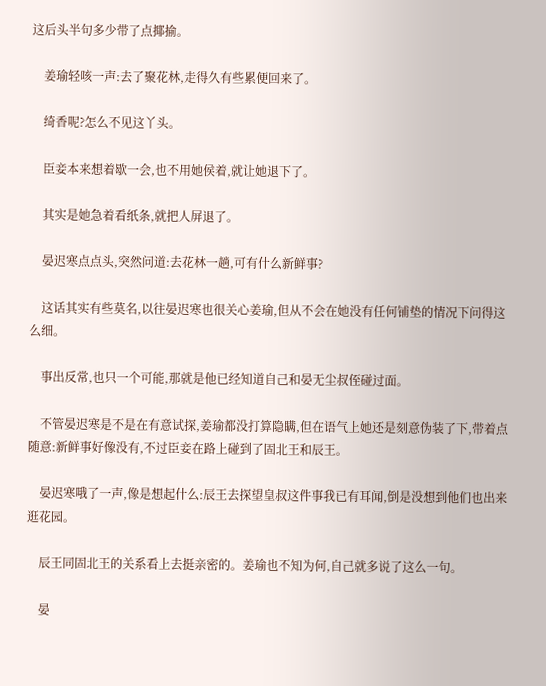这后头半句多少带了点揶揄。

    姜瑜轻咳一声:去了聚花林,走得久有些累便回来了。

    绮香呢?怎么不见这丫头。

    臣妾本来想着歇一会,也不用她侯着,就让她退下了。

    其实是她急着看纸条,就把人屏退了。

    晏迟寒点点头,突然问道:去花林一趟,可有什么新鲜事?

    这话其实有些莫名,以往晏迟寒也很关心姜瑜,但从不会在她没有任何铺垫的情况下问得这么细。

    事出反常,也只一个可能,那就是他已经知道自己和晏无尘叔侄碰过面。

    不管晏迟寒是不是在有意试探,姜瑜都没打算隐瞒,但在语气上她还是刻意伪装了下,带着点随意:新鲜事好像没有,不过臣妾在路上碰到了固北王和辰王。

    晏迟寒哦了一声,像是想起什么:辰王去探望皇叔这件事我已有耳闻,倒是没想到他们也出来逛花园。

    辰王同固北王的关系看上去挺亲密的。姜瑜也不知为何,自己就多说了这么一句。

    晏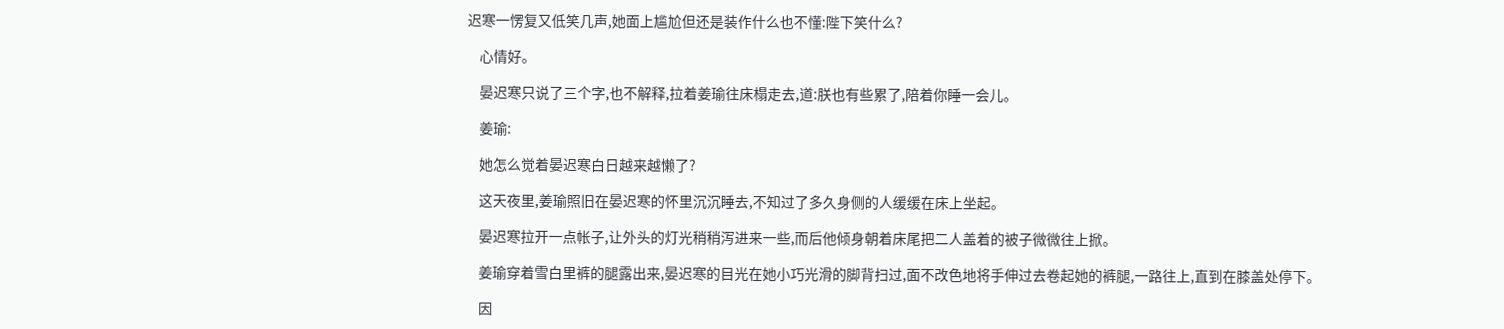迟寒一愣复又低笑几声,她面上尴尬但还是装作什么也不懂:陛下笑什么?

    心情好。

    晏迟寒只说了三个字,也不解释,拉着姜瑜往床榻走去,道:朕也有些累了,陪着你睡一会儿。

    姜瑜:

    她怎么觉着晏迟寒白日越来越懒了?

    这天夜里,姜瑜照旧在晏迟寒的怀里沉沉睡去,不知过了多久身侧的人缓缓在床上坐起。

    晏迟寒拉开一点帐子,让外头的灯光稍稍泻进来一些,而后他倾身朝着床尾把二人盖着的被子微微往上掀。

    姜瑜穿着雪白里裤的腿露出来,晏迟寒的目光在她小巧光滑的脚背扫过,面不改色地将手伸过去卷起她的裤腿,一路往上,直到在膝盖处停下。

    因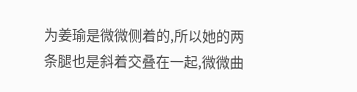为姜瑜是微微侧着的,所以她的两条腿也是斜着交叠在一起,微微曲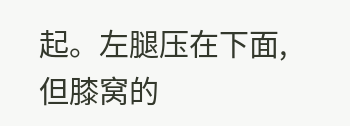起。左腿压在下面,但膝窝的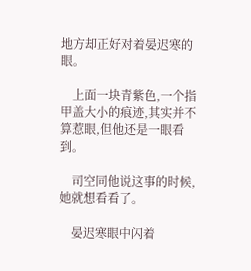地方却正好对着晏迟寒的眼。

    上面一块青紫色,一个指甲盖大小的痕迹,其实并不算惹眼,但他还是一眼看到。

    司空同他说这事的时候,她就想看看了。

    晏迟寒眼中闪着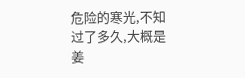危险的寒光,不知过了多久,大概是姜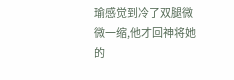瑜感觉到冷了双腿微微一缩,他才回神将她的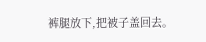裤腿放下,把被子盖回去。